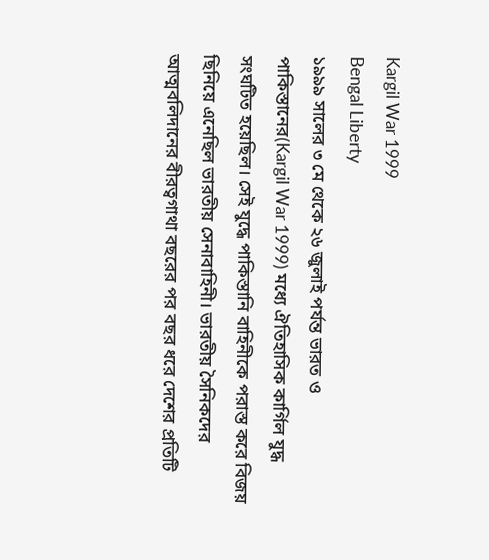Kargil War 1999
Bengal Liberty
১৯৯৯ সালের ৩ মে থেকে ২৬ জুলাই পর্যন্ত ভারত ও পাকিস্তানের(Kargil War 1999) মধ্যে ঐতিহাসিক কার্গিল যুদ্ধ সংঘটিত হয়েছিল। সেই যুদ্ধে পাকিস্তানি বাহিনীকে পরাস্ত করে বিজয় ছিনিয়ে এনেছিল ভারতীয় সেনাবাহিনী। ভারতীয় সৈনিকদের আত্মবলিদানের বীরত্বগাথা বছরের পর বছর ধরে দেশের প্রতিটি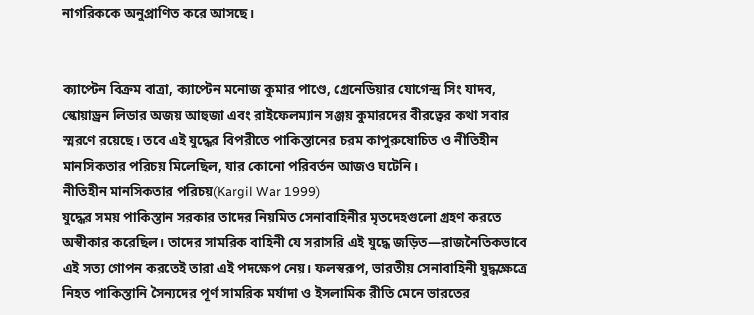নাগরিককে অনুপ্রাণিত করে আসছে।


ক্যাপ্টেন বিক্রম বাত্রা, ক্যাপ্টেন মনোজ কুমার পাণ্ডে, গ্রেনেডিয়ার যোগেন্দ্র সিং যাদব, স্কোয়াড্রন লিডার অজয় আহুজা এবং রাইফেলম্যান সঞ্জয় কুমারদের বীরত্বের কথা সবার স্মরণে রয়েছে। তবে এই যুদ্ধের বিপরীতে পাকিস্তানের চরম কাপুরুষোচিত ও নীতিহীন মানসিকতার পরিচয় মিলেছিল, যার কোনো পরিবর্তন আজও ঘটেনি।
নীতিহীন মানসিকতার পরিচয়(Kargil War 1999)
যুদ্ধের সময় পাকিস্তান সরকার তাদের নিয়মিত সেনাবাহিনীর মৃতদেহগুলো গ্রহণ করতে অস্বীকার করেছিল। তাদের সামরিক বাহিনী যে সরাসরি এই যুদ্ধে জড়িত—রাজনৈতিকভাবে এই সত্য গোপন করতেই তারা এই পদক্ষেপ নেয়। ফলস্বরূপ, ভারতীয় সেনাবাহিনী যুদ্ধক্ষেত্রে নিহত পাকিস্তানি সৈন্যদের পূর্ণ সামরিক মর্যাদা ও ইসলামিক রীতি মেনে ভারতের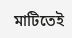মাটিতেই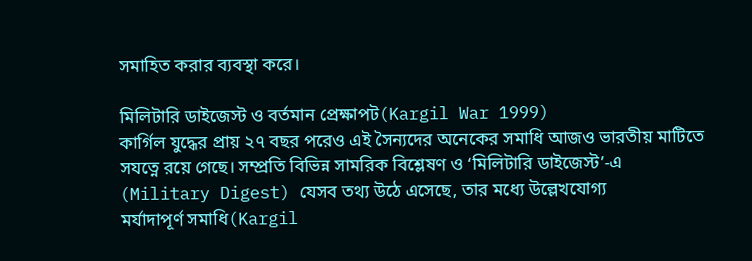সমাহিত করার ব্যবস্থা করে।

মিলিটারি ডাইজেস্ট ও বর্তমান প্রেক্ষাপট(Kargil War 1999)
কার্গিল যুদ্ধের প্রায় ২৭ বছর পরেও এই সৈন্যদের অনেকের সমাধি আজও ভারতীয় মাটিতে সযত্নে রয়ে গেছে। সম্প্রতি বিভিন্ন সামরিক বিশ্লেষণ ও ‘মিলিটারি ডাইজেস্ট’-এ (Military Digest) যেসব তথ্য উঠে এসেছে, তার মধ্যে উল্লেখযোগ্য
মর্যাদাপূর্ণ সমাধি(Kargil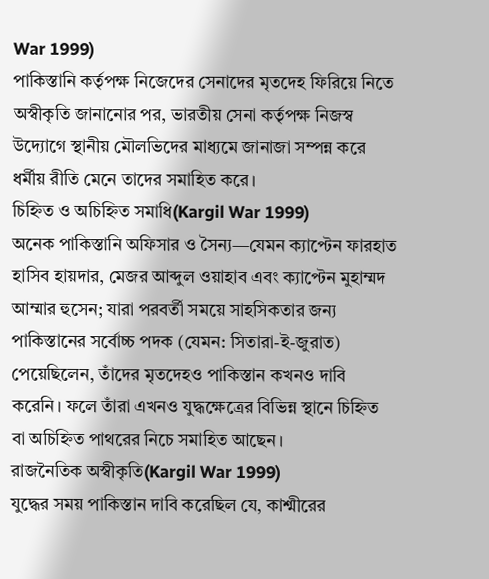War 1999)
পাকিস্তানি কর্তৃপক্ষ নিজেদের সেনাদের মৃতদেহ ফিরিয়ে নিতে অস্বীকৃতি জানানোর পর, ভারতীয় সেনা কর্তৃপক্ষ নিজস্ব উদ্যোগে স্থানীয় মৌলভিদের মাধ্যমে জানাজা সম্পন্ন করে ধর্মীয় রীতি মেনে তাদের সমাহিত করে।
চিহ্নিত ও অচিহ্নিত সমাধি(Kargil War 1999)
অনেক পাকিস্তানি অফিসার ও সৈন্য—যেমন ক্যাপ্টেন ফারহাত হাসিব হায়দার, মেজর আব্দুল ওয়াহাব এবং ক্যাপ্টেন মুহাম্মদ আম্মার হুসেন; যারা পরবর্তী সময়ে সাহসিকতার জন্য পাকিস্তানের সর্বোচ্চ পদক (যেমন: সিতারা-ই-জুরাত) পেয়েছিলেন, তাঁদের মৃতদেহও পাকিস্তান কখনও দাবি করেনি। ফলে তাঁরা এখনও যুদ্ধক্ষেত্রের বিভিন্ন স্থানে চিহ্নিত বা অচিহ্নিত পাথরের নিচে সমাহিত আছেন।
রাজনৈতিক অস্বীকৃতি(Kargil War 1999)
যুদ্ধের সময় পাকিস্তান দাবি করেছিল যে, কাশ্মীরের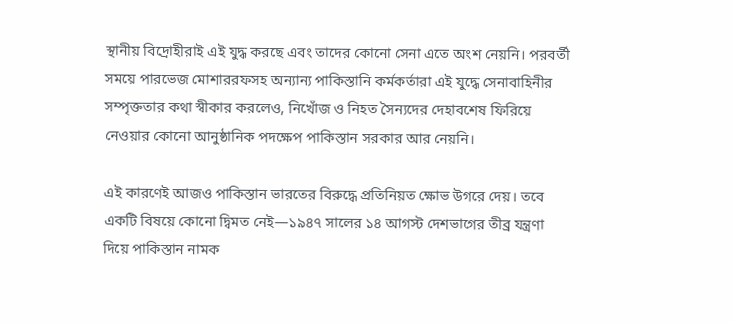স্থানীয় বিদ্রোহীরাই এই যুদ্ধ করছে এবং তাদের কোনো সেনা এতে অংশ নেয়নি। পরবর্তী সময়ে পারভেজ মোশাররফসহ অন্যান্য পাকিস্তানি কর্মকর্তারা এই যুদ্ধে সেনাবাহিনীর সম্পৃক্ততার কথা স্বীকার করলেও, নিখোঁজ ও নিহত সৈন্যদের দেহাবশেষ ফিরিয়ে নেওয়ার কোনো আনুষ্ঠানিক পদক্ষেপ পাকিস্তান সরকার আর নেয়নি।

এই কারণেই আজও পাকিস্তান ভারতের বিরুদ্ধে প্রতিনিয়ত ক্ষোভ উগরে দেয়। তবে একটি বিষয়ে কোনো দ্বিমত নেই—১৯৪৭ সালের ১৪ আগস্ট দেশভাগের তীব্র যন্ত্রণা দিয়ে পাকিস্তান নামক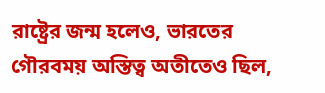রাষ্ট্রের জন্ম হলেও, ভারতের গৌরবময় অস্তিত্ব অতীতেও ছিল,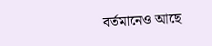বর্তমানেও আছে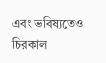এবং ভবিষ্যতেও চিরকাল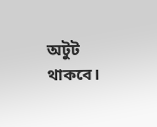অটুট থাকবে।